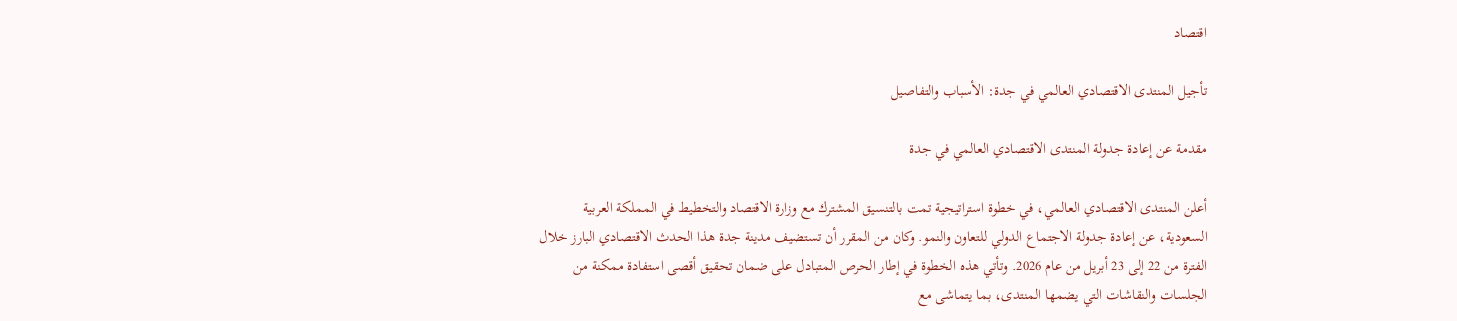اقتصاد

تأجيل المنتدى الاقتصادي العالمي في جدة: الأسباب والتفاصيل

مقدمة عن إعادة جدولة المنتدى الاقتصادي العالمي في جدة

أعلن المنتدى الاقتصادي العالمي، في خطوة استراتيجية تمت بالتنسيق المشترك مع وزارة الاقتصاد والتخطيط في المملكة العربية السعودية، عن إعادة جدولة الاجتماع الدولي للتعاون والنمو. وكان من المقرر أن تستضيف مدينة جدة هذا الحدث الاقتصادي البارز خلال الفترة من 22 إلى 23 أبريل من عام 2026. وتأتي هذه الخطوة في إطار الحرص المتبادل على ضمان تحقيق أقصى استفادة ممكنة من الجلسات والنقاشات التي يضمها المنتدى، بما يتماشى مع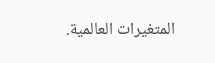المتغيرات العالمية.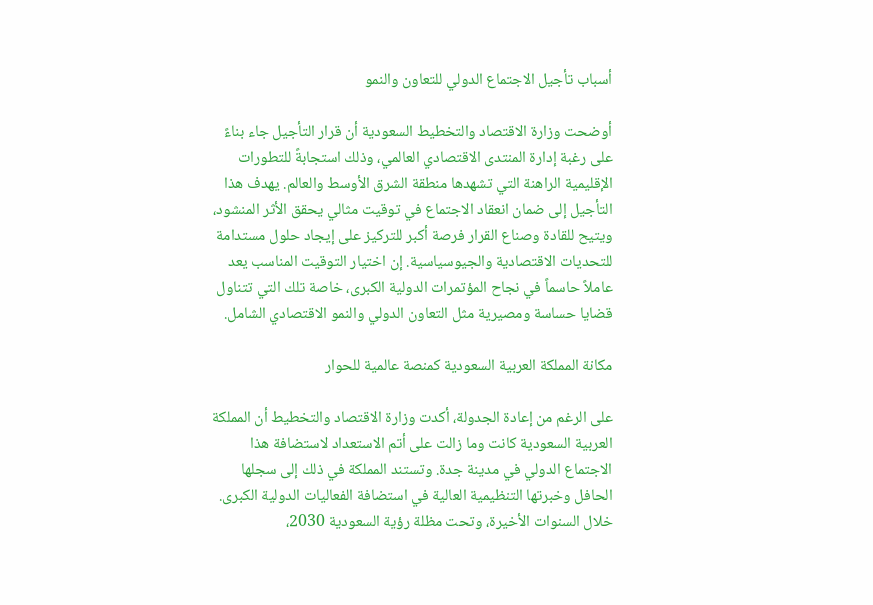أسباب تأجيل الاجتماع الدولي للتعاون والنمو

أوضحت وزارة الاقتصاد والتخطيط السعودية أن قرار التأجيل جاء بناءً على رغبة إدارة المنتدى الاقتصادي العالمي، وذلك استجابةً للتطورات الإقليمية الراهنة التي تشهدها منطقة الشرق الأوسط والعالم. يهدف هذا التأجيل إلى ضمان انعقاد الاجتماع في توقيت مثالي يحقق الأثر المنشود، ويتيح للقادة وصناع القرار فرصة أكبر للتركيز على إيجاد حلول مستدامة للتحديات الاقتصادية والجيوسياسية. إن اختيار التوقيت المناسب يعد عاملاً حاسماً في نجاح المؤتمرات الدولية الكبرى، خاصة تلك التي تتناول قضايا حساسة ومصيرية مثل التعاون الدولي والنمو الاقتصادي الشامل.

مكانة المملكة العربية السعودية كمنصة عالمية للحوار

على الرغم من إعادة الجدولة، أكدت وزارة الاقتصاد والتخطيط أن المملكة العربية السعودية كانت وما زالت على أتم الاستعداد لاستضافة هذا الاجتماع الدولي في مدينة جدة. وتستند المملكة في ذلك إلى سجلها الحافل وخبرتها التنظيمية العالية في استضافة الفعاليات الدولية الكبرى. خلال السنوات الأخيرة، وتحت مظلة رؤية السعودية 2030،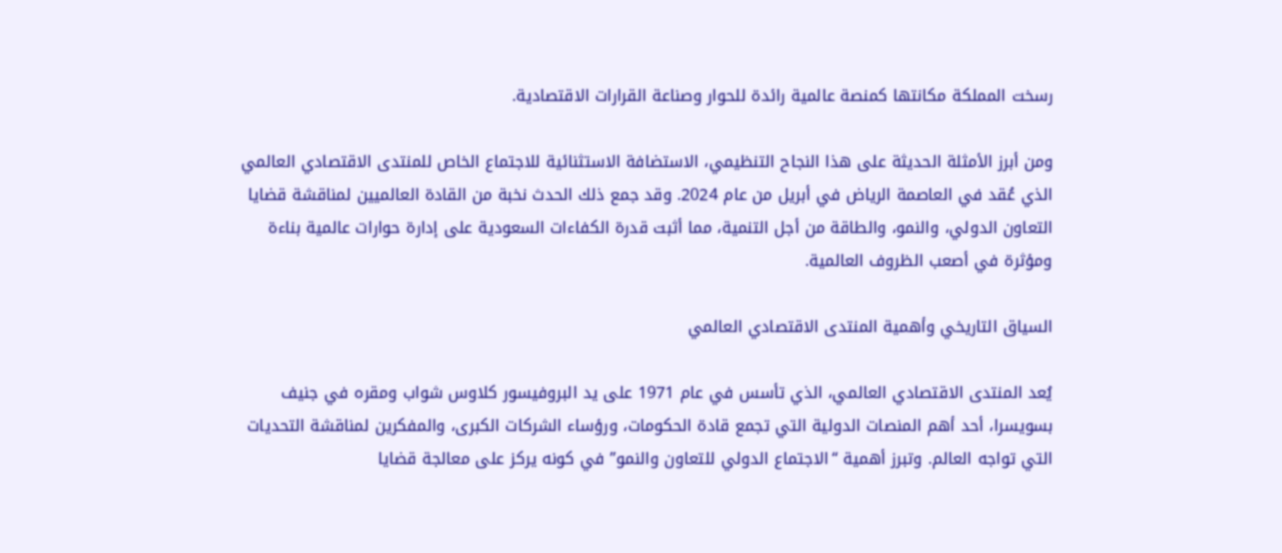رسخت المملكة مكانتها كمنصة عالمية رائدة للحوار وصناعة القرارات الاقتصادية.

ومن أبرز الأمثلة الحديثة على هذا النجاح التنظيمي، الاستضافة الاستثنائية للاجتماع الخاص للمنتدى الاقتصادي العالمي الذي عُقد في العاصمة الرياض في أبريل من عام 2024. وقد جمع ذلك الحدث نخبة من القادة العالميين لمناقشة قضايا التعاون الدولي، والنمو، والطاقة من أجل التنمية، مما أثبت قدرة الكفاءات السعودية على إدارة حوارات عالمية بناءة ومؤثرة في أصعب الظروف العالمية.

السياق التاريخي وأهمية المنتدى الاقتصادي العالمي

يُعد المنتدى الاقتصادي العالمي، الذي تأسس في عام 1971 على يد البروفيسور كلاوس شواب ومقره في جنيف بسويسرا، أحد أهم المنصات الدولية التي تجمع قادة الحكومات، ورؤساء الشركات الكبرى، والمفكرين لمناقشة التحديات التي تواجه العالم. وتبرز أهمية “الاجتماع الدولي للتعاون والنمو” في كونه يركز على معالجة قضايا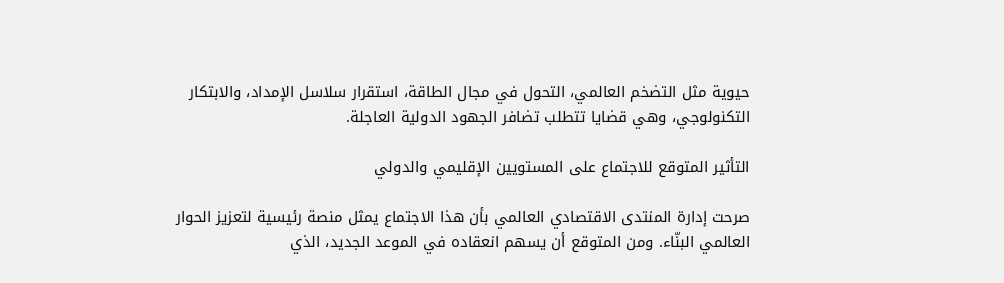حيوية مثل التضخم العالمي، التحول في مجال الطاقة، استقرار سلاسل الإمداد، والابتكار التكنولوجي، وهي قضايا تتطلب تضافر الجهود الدولية العاجلة.

التأثير المتوقع للاجتماع على المستويين الإقليمي والدولي

صرحت إدارة المنتدى الاقتصادي العالمي بأن هذا الاجتماع يمثل منصة رئيسية لتعزيز الحوار العالمي البنّاء. ومن المتوقع أن يسهم انعقاده في الموعد الجديد، الذي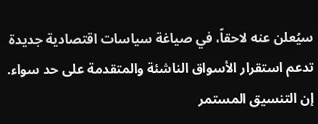سيُعلن عنه لاحقاً، في صياغة سياسات اقتصادية جديدة تدعم استقرار الأسواق الناشئة والمتقدمة على حد سواء. إن التنسيق المستمر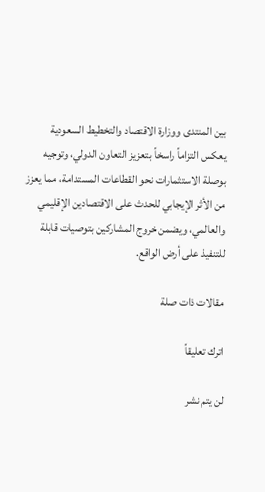بين المنتدى ووزارة الاقتصاد والتخطيط السعودية يعكس التزاماً راسخاً بتعزيز التعاون الدولي، وتوجيه بوصلة الاستثمارات نحو القطاعات المستدامة، مما يعزز من الأثر الإيجابي للحدث على الاقتصادين الإقليمي والعالمي، ويضمن خروج المشاركين بتوصيات قابلة للتنفيذ على أرض الواقع.

مقالات ذات صلة

اترك تعليقاً

لن يتم نشر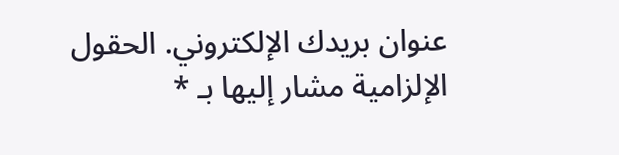عنوان بريدك الإلكتروني. الحقول الإلزامية مشار إليها بـ *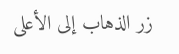زر الذهاب إلى الأعلى